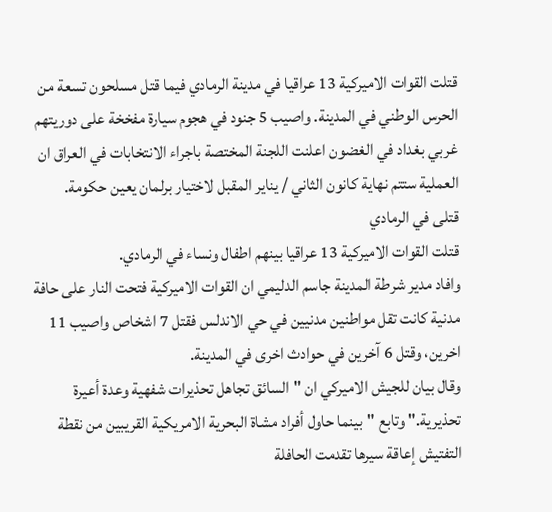قتلت القوات الاميركية 13 عراقيا في مدينة الرمادي فيما قتل مسلحون تسعة من الحرس الوطني في المدينة. واصيب 5 جنود في هجوم سيارة مفخخة على دوريتهم غربي بغداد في الغضون اعلنت اللجنة المختصة باجراء الانتخابات في العراق ان العملية ستتم نهاية كانون الثاني / يناير المقبل لاختيار برلمان يعين حكومة.
قتلى في الرمادي
قتلت القوات الاميركية 13 عراقيا بينهم اطفال ونساء في الرمادي.
وافاد مدير شرطة المدينة جاسم الدليمي ان القوات الاميركية فتحت النار على حافة مدنية كانت تقل مواطنين مدنيين في حي الاندلس فقتل 7 اشخاص واصيب 11 اخرين، وقتل 6 آخرين في حوادث اخرى في المدينة.
وقال بيان للجيش الاميركي ان "السائق تجاهل تحذيرات شفهية وعدة أعيرة تحذيرية." وتابع "بينما حاول أفراد مشاة البحرية الامريكية القريبين من نقطة التفتيش إعاقة سيرها تقدمت الحافلة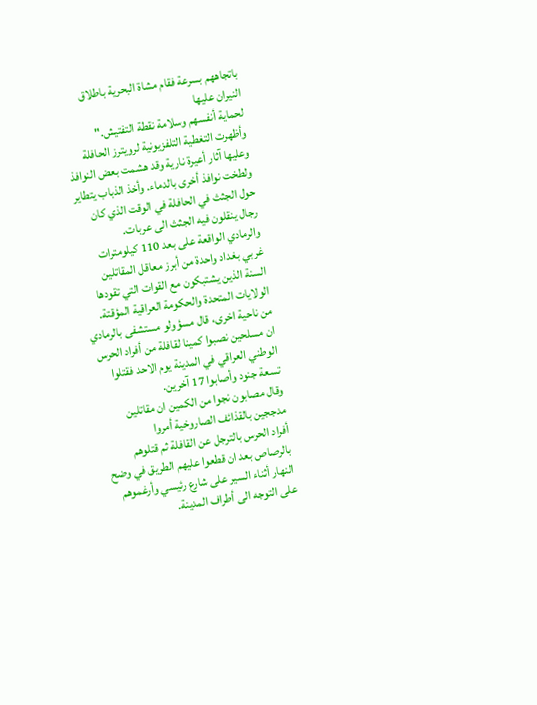باتجاههم بسرعة فقام مشاة البحرية باطلاق النيران عليها
لحماية أنفسهم وسلامة نقطة التفتيش."
وأظهرت التغطية التلفزيونية لرويترز الحافلة وعليها آثار أعيرة نارية وقد هشمت بعض النوافذ ولطخت نوافذ أخرى بالدماء. وأخذ الذباب يتطاير حول الجثث في الحافلة في الوقت الذي كان رجال ينقلون فيه الجثث الى عربات.
والرمادي الواقعة على بعد 110 كيلومترات غربي بغداد واحدة من أبرز معاقل المقاتلين السنة الذين يشتبكون مع القوات التي تقودها الولايات المتحدة والحكومة العراقية المؤقتة.
من ناحية اخرى، قال مسؤولو مستشفى بالرمادي ان مسلحين نصبوا كمينا لقافلة من أفراد الحرس الوطني العراقي في المدينة يوم الاحد فقتلوا تسعة جنود وأصابوا 17 آخرين.
وقال مصابون نجوا من الكمين ان مقاتلين مدججين بالقذائف الصاروخية أمروا
أفراد الحرس بالترجل عن القافلة ثم قتلوهم بالرصاص بعد ان قطعوا عليهم الطريق في وضح النهار أثناء السير على شارع رئيسي وأرغموهم على التوجه الى أطراف المدينة.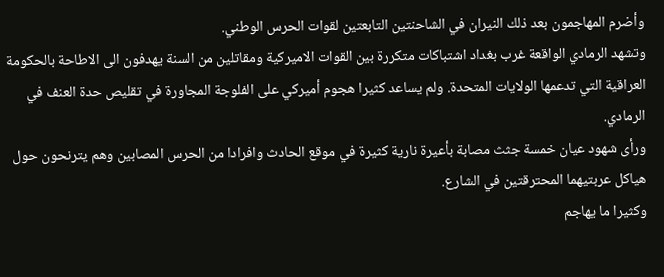وأضرم المهاجمون بعد ذلك النيران في الشاحنتين التابعتين لقوات الحرس الوطني.
وتشهد الرمادي الواقعة غرب بغداد اشتباكات متكررة بين القوات الاميركية ومقاتلين من السنة يهدفون الى الاطاحة بالحكومة العراقية التي تدعمها الولايات المتحدة. ولم يساعد كثيرا هجوم أميركي على الفلوجة المجاورة في تقليص حدة العنف في الرمادي.
ورأى شهود عيان خمسة جثث مصابة بأعيرة نارية كثيرة في موقع الحادث وافرادا من الحرس المصابين وهم يترنحون حول هياكل عربتيهما المحترقتين في الشارع.
وكثيرا ما يهاجم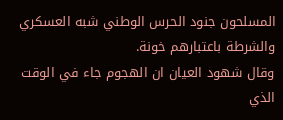المسلحون جنود الحرس الوطني شبه العسكري والشرطة باعتبارهم خونة.
وقال شهود العيان ان الهجوم جاء في الوقت الذي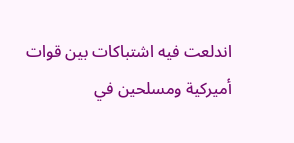اندلعت فيه اشتباكات بين قوات أميركية ومسلحين في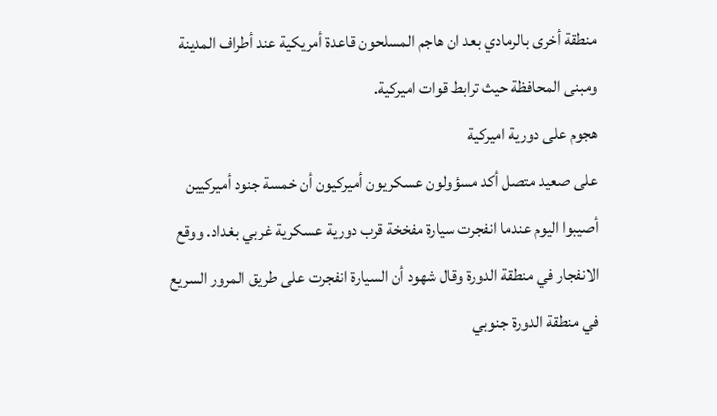منطقة أخرى بالرمادي بعد ان هاجم المسلحون قاعدة أمريكية عند أطراف المدينة ومبنى المحافظة حيث ترابط قوات اميركية.
هجوم على دورية اميركية
على صعيد متصل أكد مسؤولون عسكريون أميركيون أن خمسة جنود أميركيين أصيبوا اليوم عندما انفجرت سيارة مفخخة قرب دورية عسكرية غربي بغداد. ووقع الانفجار في منطقة الدورة وقال شهود أن السيارة انفجرت على طريق المرور السريع في منطقة الدورة جنوبي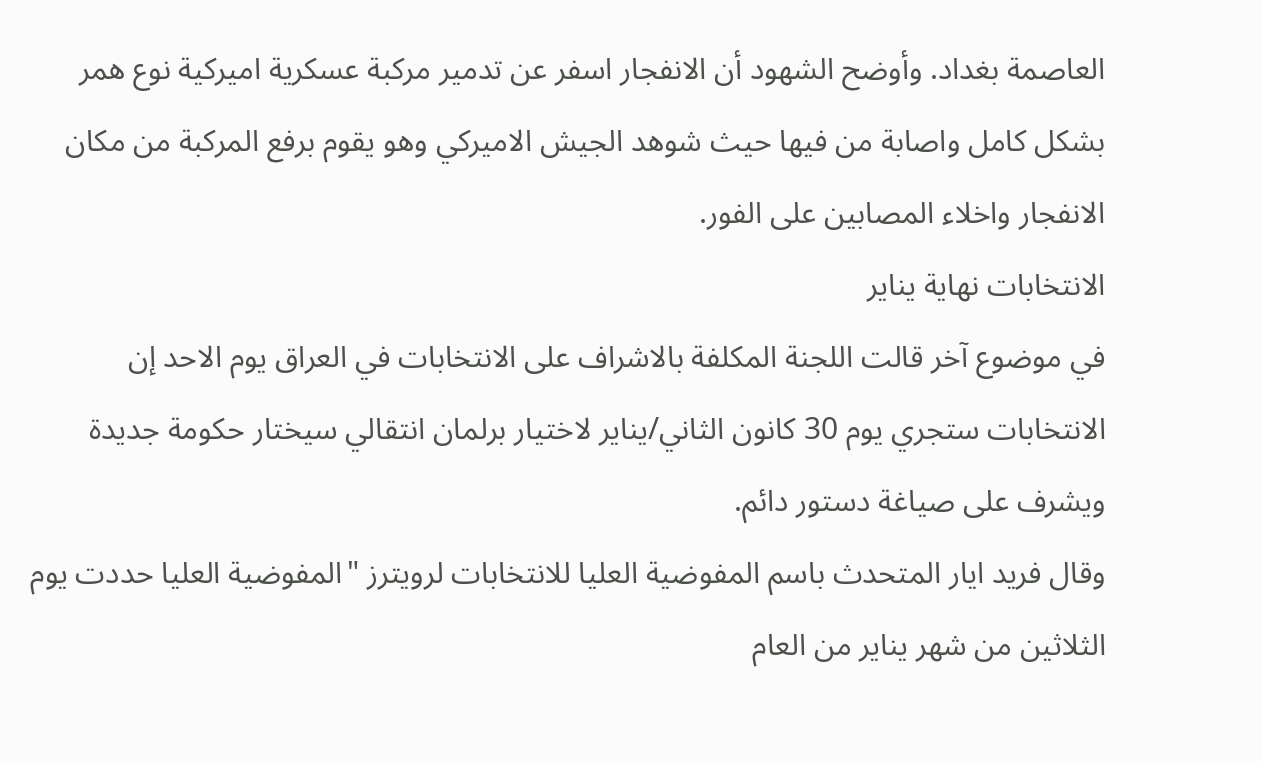العاصمة بغداد. وأوضح الشهود أن الانفجار اسفر عن تدمير مركبة عسكرية اميركية نوع همر بشكل كامل واصابة من فيها حيث شوهد الجيش الاميركي وهو يقوم برفع المركبة من مكان الانفجار واخلاء المصابين على الفور.
الانتخابات نهاية يناير
في موضوع آخر قالت اللجنة المكلفة بالاشراف على الانتخابات في العراق يوم الاحد إن الانتخابات ستجري يوم 30 كانون الثاني/يناير لاختيار برلمان انتقالي سيختار حكومة جديدة ويشرف على صياغة دستور دائم.
وقال فريد ايار المتحدث باسم المفوضية العليا للانتخابات لرويترز "المفوضية العليا حددت يوم الثلاثين من شهر يناير من العام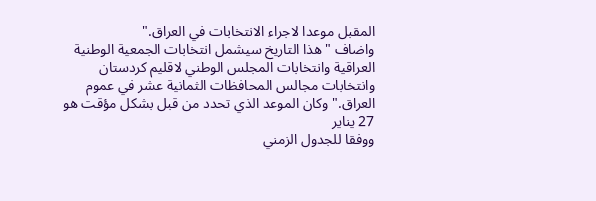المقبل موعدا لاجراء الانتخابات في العراق."
واضاف "هذا التاريخ سيشمل انتخابات الجمعية الوطنية العراقية وانتخابات المجلس الوطني لاقليم كردستان وانتخابات مجالس المحافظات الثمانية عشر في عموم العراق." وكان الموعد الذي تحدد من قبل بشكل مؤقت هو 27 يناير
ووفقا للجدول الزمني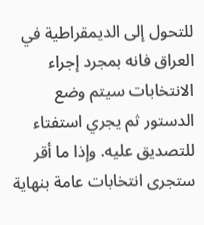للتحول إلى الديمقراطية في العراق فانه بمجرد إجراء الانتخابات سيتم وضع الدستور ثم يجري استفتاء للتصديق عليه. وإذا ما أقر ستجرى انتخابات عامة بنهاية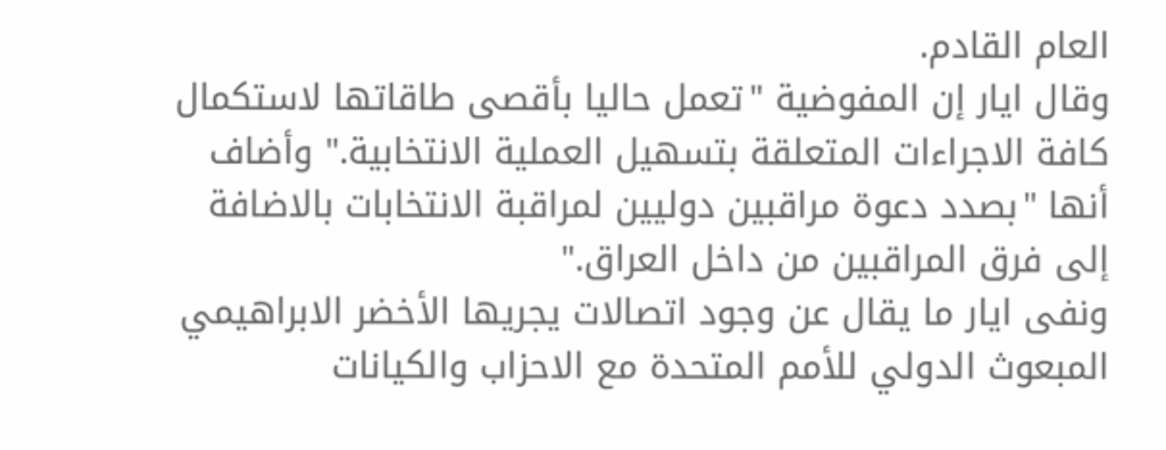العام القادم.
وقال ايار إن المفوضية "تعمل حاليا بأقصى طاقاتها لاستكمال كافة الاجراءات المتعلقة بتسهيل العملية الانتخابية." وأضاف أنها "بصدد دعوة مراقبين دوليين لمراقبة الانتخابات بالاضافة إلى فرق المراقبين من داخل العراق."
ونفى ايار ما يقال عن وجود اتصالات يجريها الأخضر الابراهيمي المبعوث الدولي للأمم المتحدة مع الاحزاب والكيانات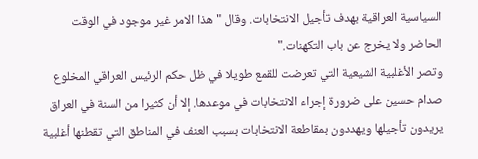السياسية العراقية بهدف تأجيل الانتخابات. وقال "هذا الامر غير موجود في الوقت الحاضر ولا يخرج عن باب التكهنات."
وتصر الأغلبية الشيعية التي تعرضت للقمع طويلا في ظل حكم الرئيس العراقي المخلوع صدام حسين على ضرورة إجراء الانتخابات في موعدها. إلا أن كثيرا من السنة في العراق يريدون تأجيلها ويهددون بمقاطعة الانتخابات بسبب العنف في المناطق التي تقطنها أغلبية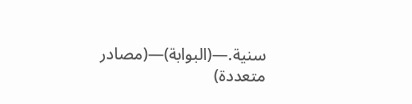سنية.—(البوابة)—(مصادر متعددة)